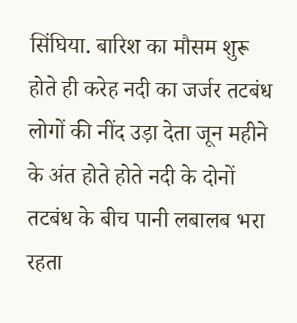सिंघिया. बारिश का मौसम शुरू होते ही करेह नदी का जर्जर तटबंध लोगों की नींद उड़ा देता जून महीने के अंत होते होते नदी के दोनों तटबंध के बीच पानी लबालब भरा रहता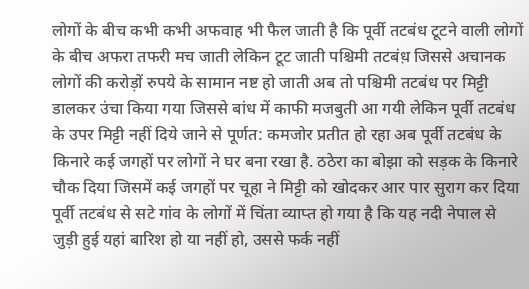लोगों के बीच कभी कभी अफवाह भी फैल जाती है कि पूर्वी तटबंध टूटने वाली लोगों के बीच अफरा तफरी मच जाती लेकिन टूट जाती पश्चिमी तटबंध़ जिससे अचानक लोगों की करोड़ों रुपये के सामान नष्ट हो जाती अब तो पश्चिमी तटबंध पर मिट्टी डालकर उंचा किया गया जिससे बांध में काफी मजबुती आ गयी लेकिन पूर्वी तटबंध के उपर मिट्टी नहीं दिये जाने से पूर्णत: कमजोर प्रतीत हो रहा अब पूर्वी तटबंध के किनारे कई जगहों पर लोगों ने घर बना रखा है. ठठेरा का बोझा को सड़क के किनारे चौक दिया जिसमें कई जगहों पर चूहा ने मिट्टी को खोदकर आर पार सुराग कर दिया पूर्वी तटबंध से सटे गांव के लोगों में चिंता व्याप्त हो गया है कि यह नदी नेपाल से जुड़ी हुई यहां बारिश हो या नहीं हो, उससे फर्क नहीं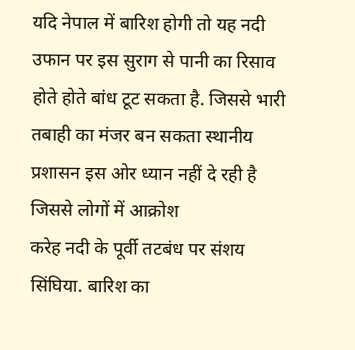यदि नेपाल में बारिश होगी तो यह नदी उफान पर इस सुराग से पानी का रिसाव होते होते बांध टूट सकता है. जिससे भारी तबाही का मंजर बन सकता स्थानीय प्रशासन इस ओर ध्यान नहीं दे रही है जिससे लोगों में आक्रोश
करेह नदी के पूर्वी तटबंध पर संशय
सिंघिया. बारिश का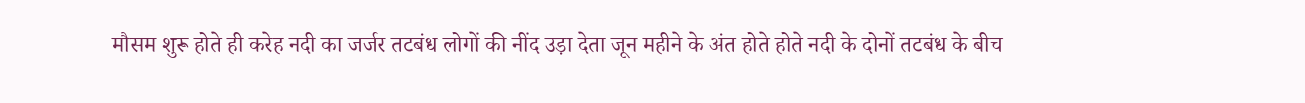मौसम शुरू होते ही करेह नदी का जर्जर तटबंध लोगों की नींद उड़ा देता जून महीने के अंत होते होते नदी के दोनों तटबंध के बीच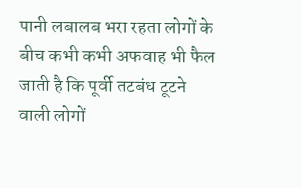पानी लबालब भरा रहता लोगों के बीच कभी कभी अफवाह भी फैल जाती है कि पूर्वी तटबंध टूटने वाली लोगों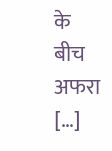के बीच अफरा […]